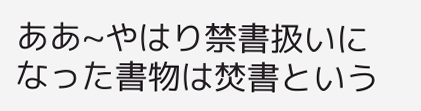ああ~やはり禁書扱いになった書物は焚書という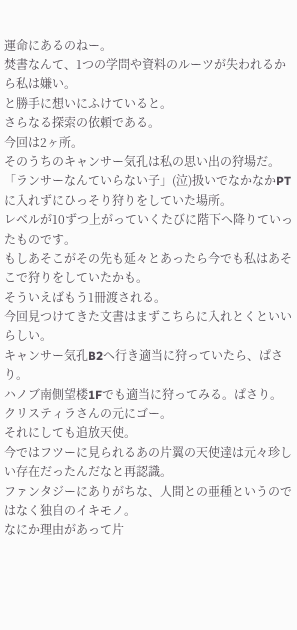運命にあるのねー。
焚書なんて、1つの学問や資料のルーツが失われるから私は嫌い。
と勝手に想いにふけていると。
さらなる探索の依頼である。
今回は2ヶ所。
そのうちのキャンサー気孔は私の思い出の狩場だ。
「ランサーなんていらない子」(泣)扱いでなかなかPTに入れずにひっそり狩りをしていた場所。
レベルが10ずつ上がっていくたびに階下へ降りていったものです。
もしあそこがその先も延々とあったら今でも私はあそこで狩りをしていたかも。
そういえばもう1冊渡される。
今回見つけてきた文書はまずこちらに入れとくといいらしい。
キャンサー気孔B2へ行き適当に狩っていたら、ぱさり。
ハノブ南側望楼1Fでも適当に狩ってみる。ぱさり。
クリスティラさんの元にゴー。
それにしても追放天使。
今ではフツーに見られるあの片翼の天使達は元々珍しい存在だったんだなと再認識。
ファンタジーにありがちな、人間との亜種というのではなく独自のイキモノ。
なにか理由があって片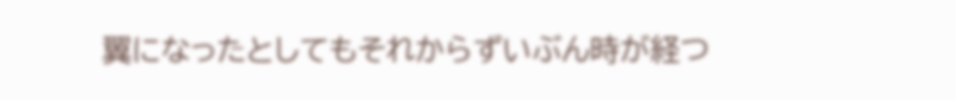翼になったとしてもそれからずいぶん時が経つ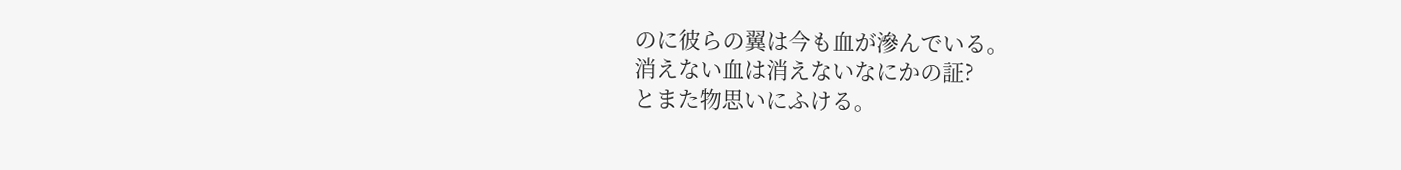のに彼らの翼は今も血が滲んでいる。
消えない血は消えないなにかの証?
とまた物思いにふける。